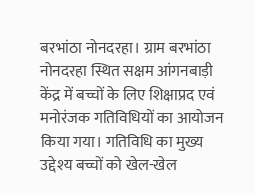बरभांठा नोनदरहा। ग्राम बरभांठा नोनदरहा स्थित सक्षम आंगनबाड़ी केंद्र में बच्चों के लिए शिक्षाप्रद एवं मनोरंजक गतिविधियों का आयोजन किया गया। गतिविधि का मुख्य उद्देश्य बच्चों को खेल-खेल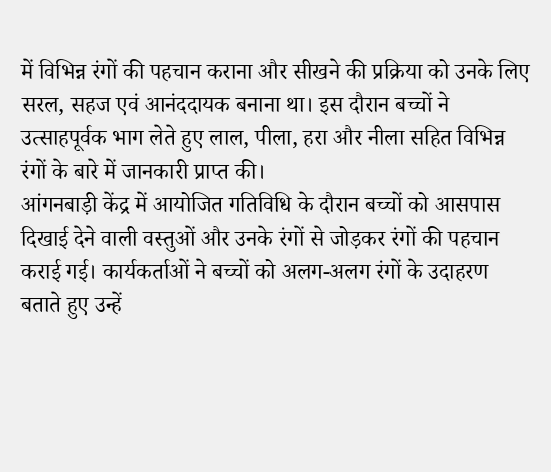में विभिन्न रंगों की पहचान कराना और सीखने की प्रक्रिया को उनके लिए सरल, सहज एवं आनंददायक बनाना था। इस दौरान बच्चों ने उत्साहपूर्वक भाग लेते हुए लाल, पीला, हरा और नीला सहित विभिन्न रंगों के बारे में जानकारी प्राप्त की।
आंगनबाड़ी केंद्र में आयोजित गतिविधि के दौरान बच्चों को आसपास दिखाई देने वाली वस्तुओं और उनके रंगों से जोड़कर रंगों की पहचान कराई गई। कार्यकर्ताओं ने बच्चों को अलग-अलग रंगों के उदाहरण बताते हुए उन्हें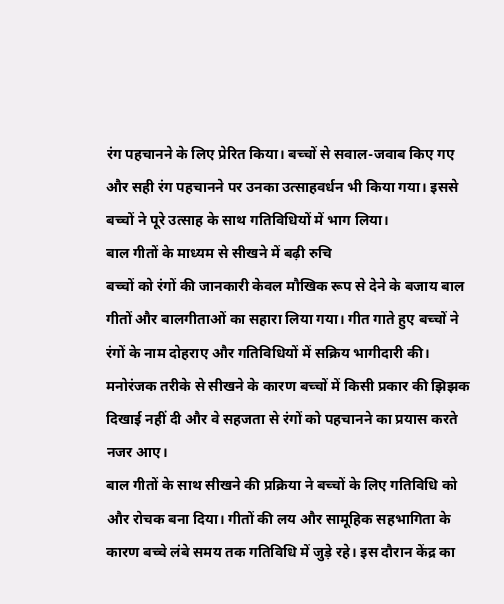रंग पहचानने के लिए प्रेरित किया। बच्चों से सवाल-जवाब किए गए और सही रंग पहचानने पर उनका उत्साहवर्धन भी किया गया। इससे बच्चों ने पूरे उत्साह के साथ गतिविधियों में भाग लिया।
बाल गीतों के माध्यम से सीखने में बढ़ी रुचि
बच्चों को रंगों की जानकारी केवल मौखिक रूप से देने के बजाय बाल गीतों और बालगीताओं का सहारा लिया गया। गीत गाते हुए बच्चों ने रंगों के नाम दोहराए और गतिविधियों में सक्रिय भागीदारी की। मनोरंजक तरीके से सीखने के कारण बच्चों में किसी प्रकार की झिझक दिखाई नहीं दी और वे सहजता से रंगों को पहचानने का प्रयास करते नजर आए।
बाल गीतों के साथ सीखने की प्रक्रिया ने बच्चों के लिए गतिविधि को और रोचक बना दिया। गीतों की लय और सामूहिक सहभागिता के कारण बच्चे लंबे समय तक गतिविधि में जुड़े रहे। इस दौरान केंद्र का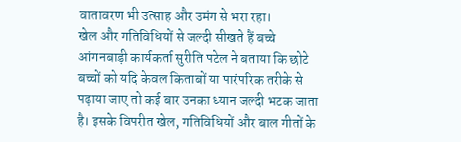वातावरण भी उत्साह और उमंग से भरा रहा।
खेल और गतिविधियों से जल्दी सीखते हैं बच्चे
आंगनबाड़ी कार्यकर्ता सुरीति पटेल ने बताया कि छोटे बच्चों को यदि केवल किताबों या पारंपरिक तरीके से पढ़ाया जाए तो कई बार उनका ध्यान जल्दी भटक जाता है। इसके विपरीत खेल, गतिविधियों और बाल गीतों के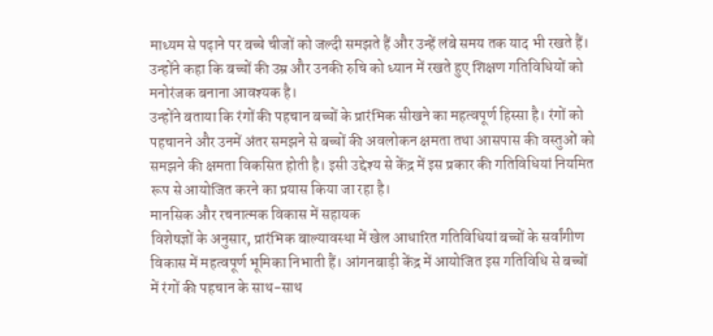माध्यम से पढ़ाने पर बच्चे चीजों को जल्दी समझते हैं और उन्हें लंबे समय तक याद भी रखते हैं। उन्होंने कहा कि बच्चों की उम्र और उनकी रुचि को ध्यान में रखते हुए शिक्षण गतिविधियों को मनोरंजक बनाना आवश्यक है।
उन्होंने बताया कि रंगों की पहचान बच्चों के प्रारंभिक सीखने का महत्वपूर्ण हिस्सा है। रंगों को पहचानने और उनमें अंतर समझने से बच्चों की अवलोकन क्षमता तथा आसपास की वस्तुओं को समझने की क्षमता विकसित होती है। इसी उद्देश्य से केंद्र में इस प्रकार की गतिविधियां नियमित रूप से आयोजित करने का प्रयास किया जा रहा है।
मानसिक और रचनात्मक विकास में सहायक
विशेषज्ञों के अनुसार, प्रारंभिक बाल्यावस्था में खेल आधारित गतिविधियां बच्चों के सर्वांगीण विकास में महत्वपूर्ण भूमिका निभाती हैं। आंगनबाड़ी केंद्र में आयोजित इस गतिविधि से बच्चों में रंगों की पहचान के साथ-साथ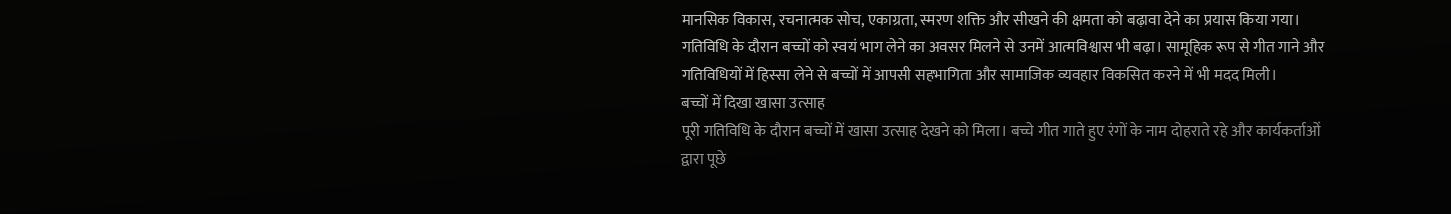मानसिक विकास, रचनात्मक सोच, एकाग्रता, स्मरण शक्ति और सीखने की क्षमता को बढ़ावा देने का प्रयास किया गया।
गतिविधि के दौरान बच्चों को स्वयं भाग लेने का अवसर मिलने से उनमें आत्मविश्वास भी बढ़ा। सामूहिक रूप से गीत गाने और गतिविधियों में हिस्सा लेने से बच्चों में आपसी सहभागिता और सामाजिक व्यवहार विकसित करने में भी मदद मिली।
बच्चों में दिखा खासा उत्साह
पूरी गतिविधि के दौरान बच्चों में खासा उत्साह देखने को मिला। बच्चे गीत गाते हुए रंगों के नाम दोहराते रहे और कार्यकर्ताओं द्वारा पूछे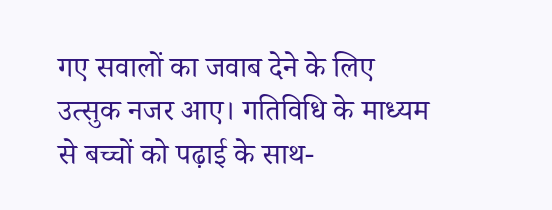गए सवालों का जवाब देने के लिए उत्सुक नजर आए। गतिविधि के माध्यम से बच्चों को पढ़ाई के साथ-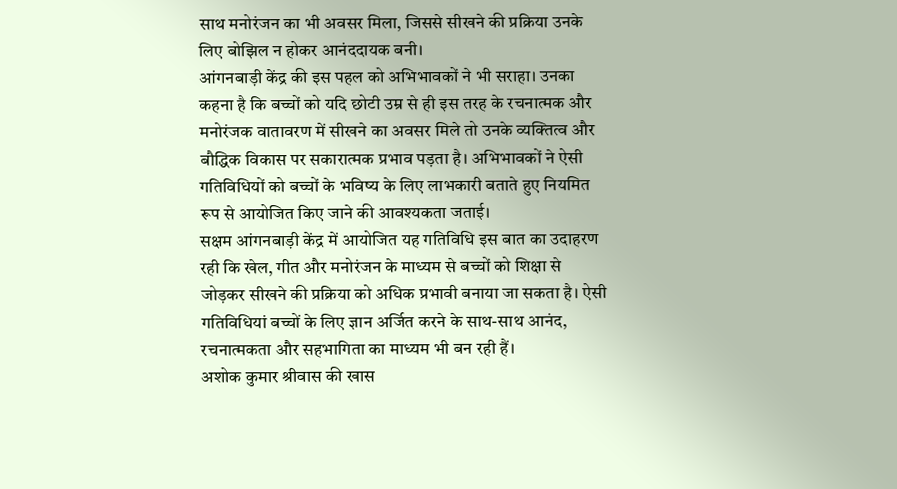साथ मनोरंजन का भी अवसर मिला, जिससे सीखने की प्रक्रिया उनके लिए बोझिल न होकर आनंददायक बनी।
आंगनबाड़ी केंद्र की इस पहल को अभिभावकों ने भी सराहा। उनका कहना है कि बच्चों को यदि छोटी उम्र से ही इस तरह के रचनात्मक और मनोरंजक वातावरण में सीखने का अवसर मिले तो उनके व्यक्तित्व और बौद्धिक विकास पर सकारात्मक प्रभाव पड़ता है। अभिभावकों ने ऐसी गतिविधियों को बच्चों के भविष्य के लिए लाभकारी बताते हुए नियमित रूप से आयोजित किए जाने की आवश्यकता जताई।
सक्षम आंगनबाड़ी केंद्र में आयोजित यह गतिविधि इस बात का उदाहरण रही कि खेल, गीत और मनोरंजन के माध्यम से बच्चों को शिक्षा से जोड़कर सीखने की प्रक्रिया को अधिक प्रभावी बनाया जा सकता है। ऐसी गतिविधियां बच्चों के लिए ज्ञान अर्जित करने के साथ-साथ आनंद, रचनात्मकता और सहभागिता का माध्यम भी बन रही हैं।
अशोक कुमार श्रीवास की खास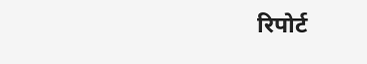रिपोर्ट